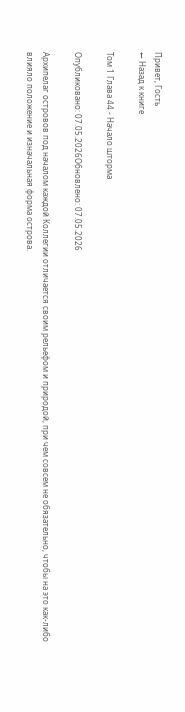Привет, Гость
← Назад к книге

Том 1 Глава 44 - Начало шторма

Опубликовано: 07.05.2026Обновлено: 07.05.2026

Архипелаг островов под началом каждой Коллегии отличается своим рельефом и природой, при чем совсем не обязательно, чтобы на это как-либо влияло положение и изначальная форма острова.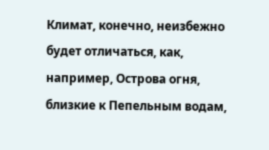Климат, конечно, неизбежно будет отличаться, как, например, Острова огня, близкие к Пепельным водам,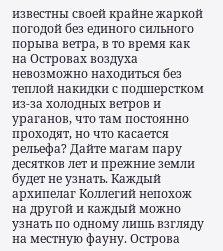известны своей крайне жаркой погодой без единого сильного порыва ветра, в то время как на Островах воздуха невозможно находиться без теплой накидки с подшерстком из-за холодных ветров и ураганов, что там постоянно проходят, но что касается рельефа? Дайте магам пару десятков лет и прежние земли будет не узнать. Каждый архипелаг Коллегий непохож на другой и каждый можно узнать по одному лишь взгляду на местную фауну. Острова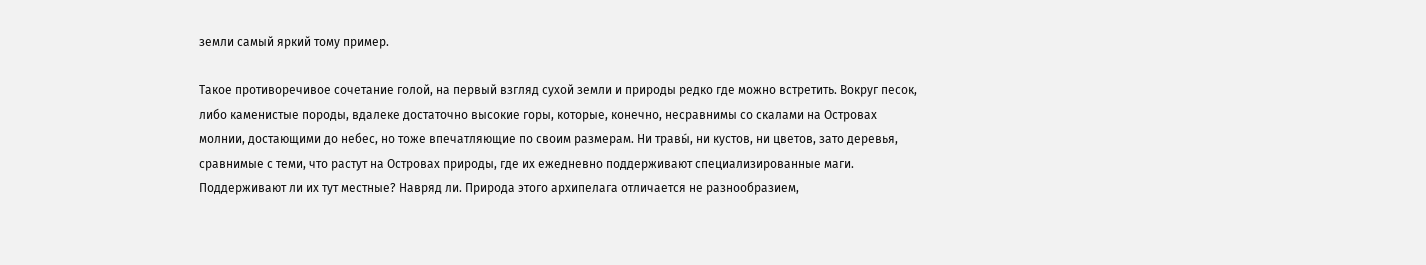земли самый яркий тому пример.

Такое противоречивое сочетание голой, на первый взгляд сухой земли и природы редко где можно встретить. Вокруг песок, либо каменистые породы, вдалеке достаточно высокие горы, которые, конечно, несравнимы со скалами на Островах молнии, достающими до небес, но тоже впечатляющие по своим размерам. Ни травы́, ни кустов, ни цветов, зато деревья, сравнимые с теми, что растут на Островах природы, где их ежедневно поддерживают специализированные маги. Поддерживают ли их тут местные? Навряд ли. Природа этого архипелага отличается не разнообразием,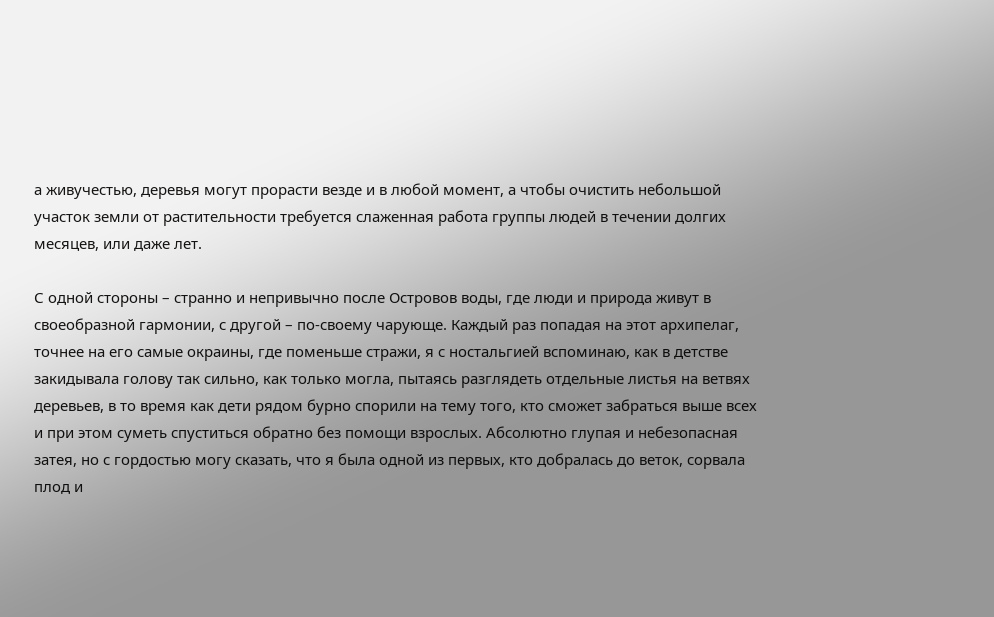а живучестью, деревья могут прорасти везде и в любой момент, а чтобы очистить небольшой участок земли от растительности требуется слаженная работа группы людей в течении долгих месяцев, или даже лет.

С одной стороны – странно и непривычно после Островов воды, где люди и природа живут в своеобразной гармонии, с другой – по-своему чарующе. Каждый раз попадая на этот архипелаг, точнее на его самые окраины, где поменьше стражи, я с ностальгией вспоминаю, как в детстве закидывала голову так сильно, как только могла, пытаясь разглядеть отдельные листья на ветвях деревьев, в то время как дети рядом бурно спорили на тему того, кто сможет забраться выше всех и при этом суметь спуститься обратно без помощи взрослых. Абсолютно глупая и небезопасная затея, но с гордостью могу сказать, что я была одной из первых, кто добралась до веток, сорвала плод и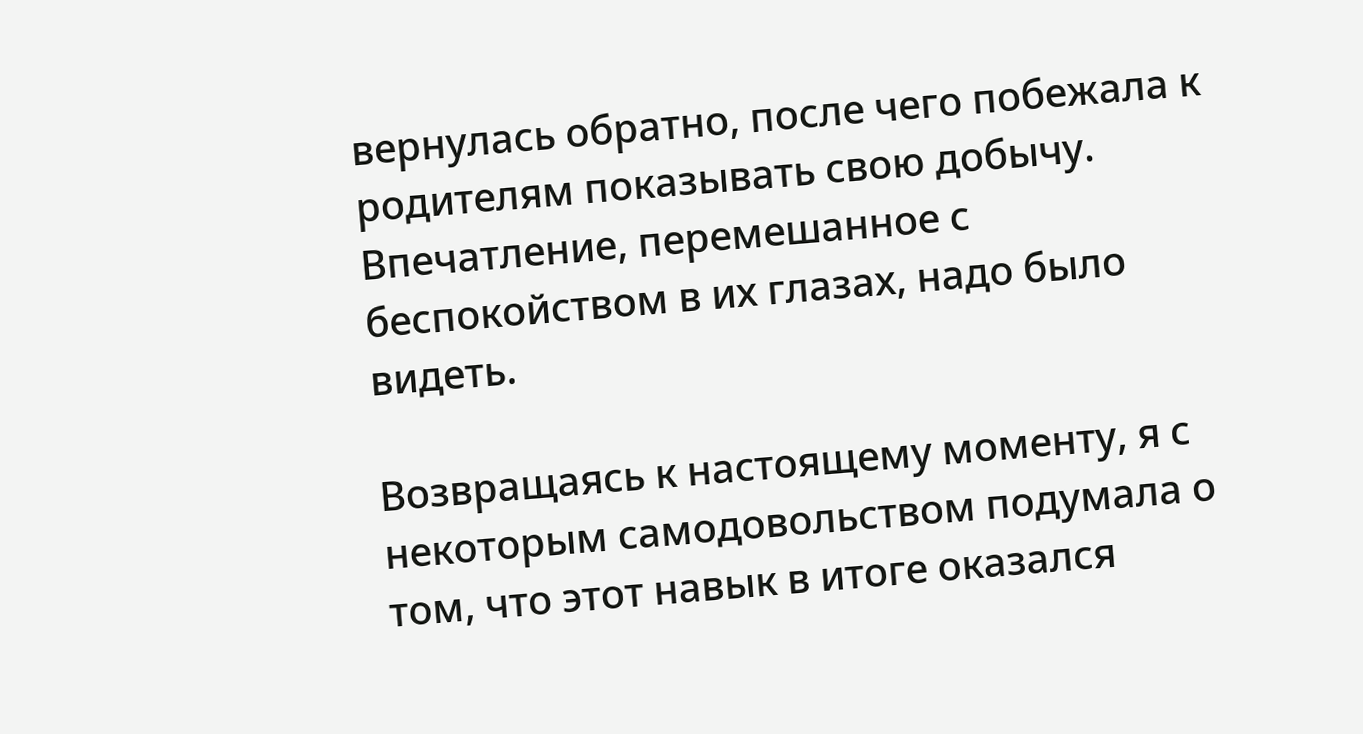вернулась обратно, после чего побежала к родителям показывать свою добычу. Впечатление, перемешанное с беспокойством в их глазах, надо было видеть.

Возвращаясь к настоящему моменту, я с некоторым самодовольством подумала о том, что этот навык в итоге оказался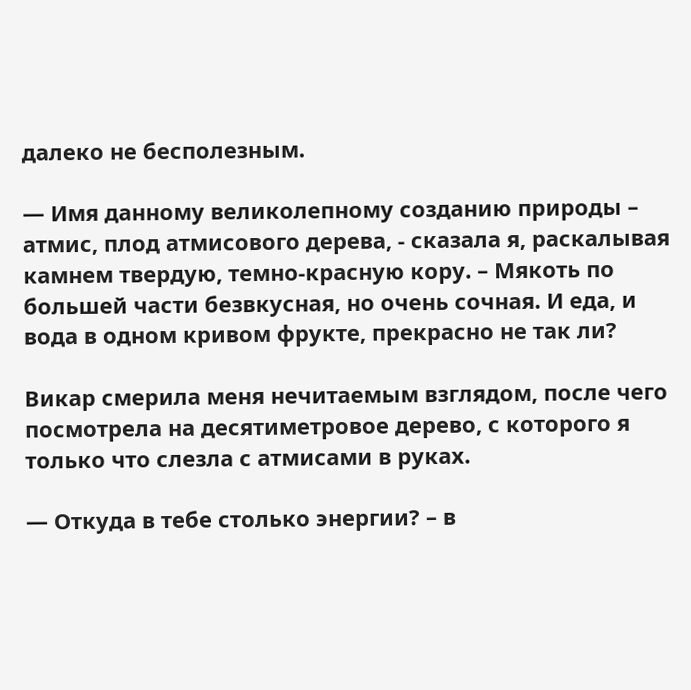далеко не бесполезным.

— Имя данному великолепному созданию природы – атмис, плод атмисового дерева, - сказала я, раскалывая камнем твердую, темно-красную кору. – Мякоть по большей части безвкусная, но очень сочная. И еда, и вода в одном кривом фрукте, прекрасно не так ли?

Викар смерила меня нечитаемым взглядом, после чего посмотрела на десятиметровое дерево, с которого я только что слезла с атмисами в руках.

— Откуда в тебе столько энергии? – в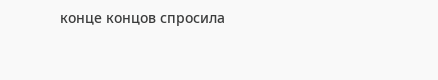конце концов спросила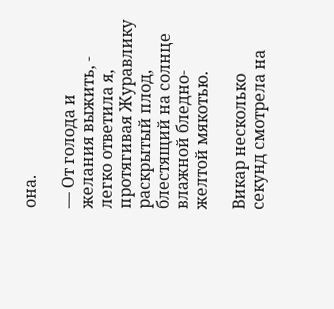она.

— От голода и желания выжить, - легко ответила я, протягивая Журавлику раскрытый плод, блестящий на солнце влажной бледно-желтой мякотью.

Викар несколько секунд смотрела на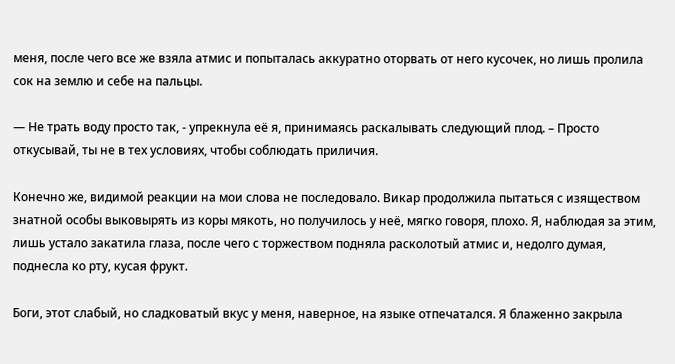меня, после чего все же взяла атмис и попыталась аккуратно оторвать от него кусочек, но лишь пролила сок на землю и себе на пальцы.

— Не трать воду просто так, - упрекнула её я, принимаясь раскалывать следующий плод. – Просто откусывай, ты не в тех условиях, чтобы соблюдать приличия.

Конечно же, видимой реакции на мои слова не последовало. Викар продолжила пытаться с изяществом знатной особы выковырять из коры мякоть, но получилось у неё, мягко говоря, плохо. Я, наблюдая за этим, лишь устало закатила глаза, после чего с торжеством подняла расколотый атмис и, недолго думая, поднесла ко рту, кусая фрукт.

Боги, этот слабый, но сладковатый вкус у меня, наверное, на языке отпечатался. Я блаженно закрыла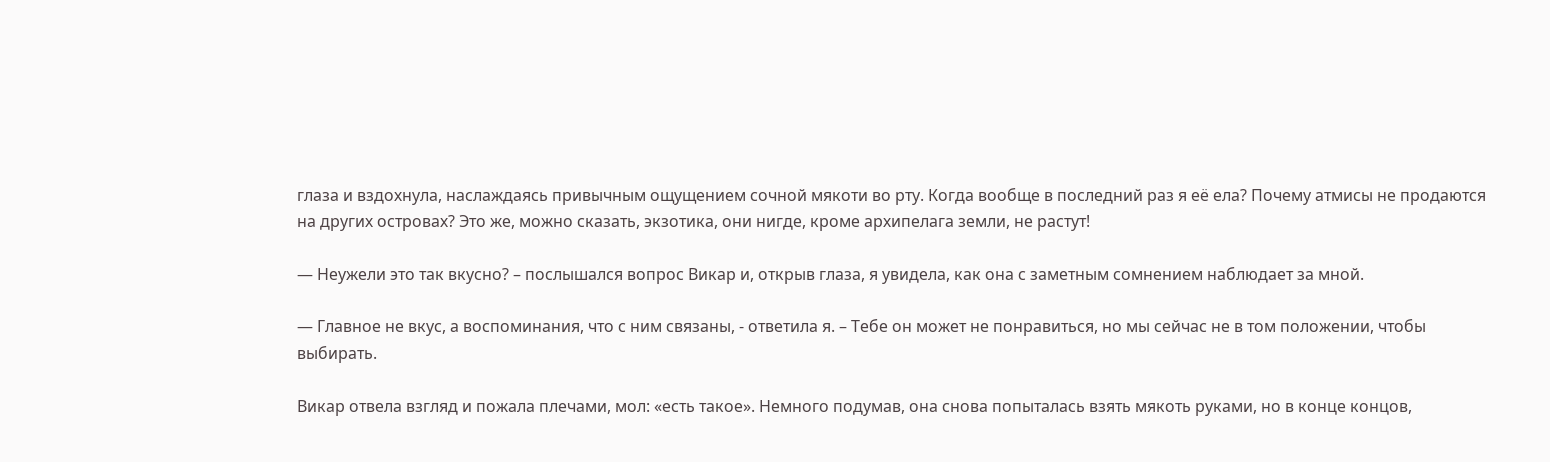глаза и вздохнула, наслаждаясь привычным ощущением сочной мякоти во рту. Когда вообще в последний раз я её ела? Почему атмисы не продаются на других островах? Это же, можно сказать, экзотика, они нигде, кроме архипелага земли, не растут!

— Неужели это так вкусно? – послышался вопрос Викар и, открыв глаза, я увидела, как она с заметным сомнением наблюдает за мной.

— Главное не вкус, а воспоминания, что с ним связаны, - ответила я. – Тебе он может не понравиться, но мы сейчас не в том положении, чтобы выбирать.

Викар отвела взгляд и пожала плечами, мол: «есть такое». Немного подумав, она снова попыталась взять мякоть руками, но в конце концов,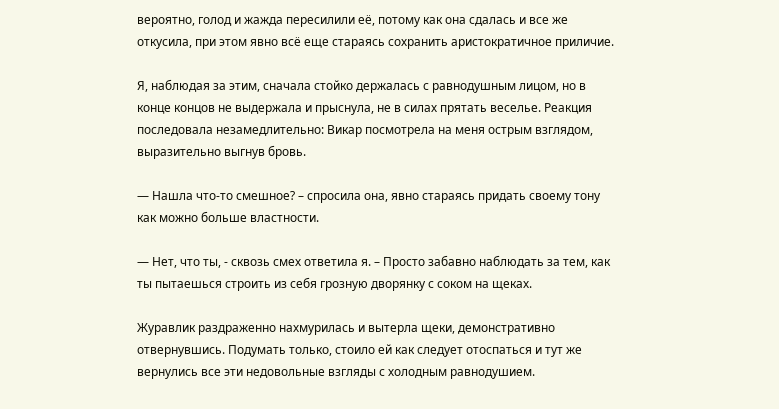вероятно, голод и жажда пересилили её, потому как она сдалась и все же откусила, при этом явно всё еще стараясь сохранить аристократичное приличие.

Я, наблюдая за этим, сначала стойко держалась с равнодушным лицом, но в конце концов не выдержала и прыснула, не в силах прятать веселье. Реакция последовала незамедлительно: Викар посмотрела на меня острым взглядом, выразительно выгнув бровь.

— Нашла что-то смешное? – спросила она, явно стараясь придать своему тону как можно больше властности.

— Нет, что ты, - сквозь смех ответила я. – Просто забавно наблюдать за тем, как ты пытаешься строить из себя грозную дворянку с соком на щеках.

Журавлик раздраженно нахмурилась и вытерла щеки, демонстративно отвернувшись. Подумать только, стоило ей как следует отоспаться и тут же вернулись все эти недовольные взгляды с холодным равнодушием.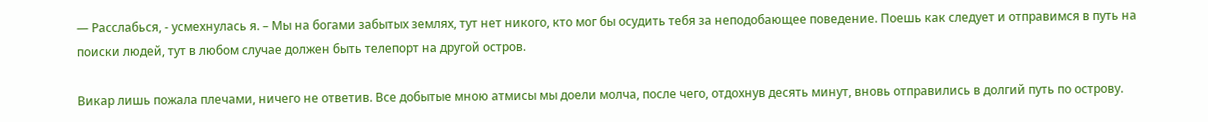— Расслабься, - усмехнулась я. – Мы на богами забытых землях, тут нет никого, кто мог бы осудить тебя за неподобающее поведение. Поешь как следует и отправимся в путь на поиски людей, тут в любом случае должен быть телепорт на другой остров.

Викар лишь пожала плечами, ничего не ответив. Все добытые мною атмисы мы доели молча, после чего, отдохнув десять минут, вновь отправились в долгий путь по острову.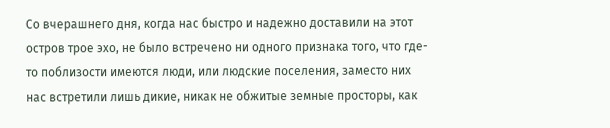Со вчерашнего дня, когда нас быстро и надежно доставили на этот остров трое эхо, не было встречено ни одного признака того, что где-то поблизости имеются люди, или людские поселения, заместо них нас встретили лишь дикие, никак не обжитые земные просторы, как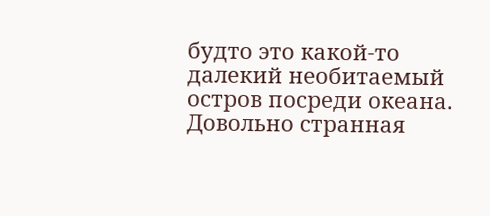будто это какой-то далекий необитаемый остров посреди океана. Довольно странная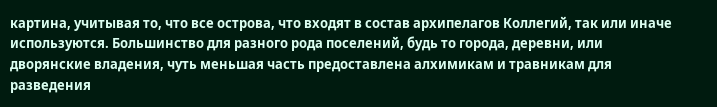картина, учитывая то, что все острова, что входят в состав архипелагов Коллегий, так или иначе используются. Большинство для разного рода поселений, будь то города, деревни, или дворянские владения, чуть меньшая часть предоставлена алхимикам и травникам для разведения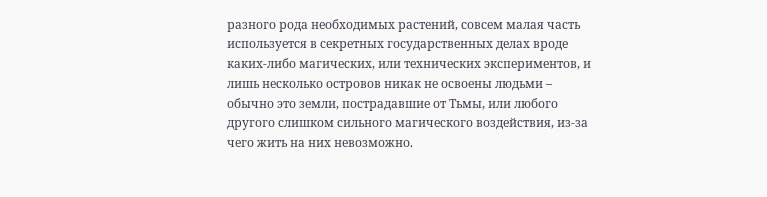разного рода необходимых растений, совсем малая часть используется в секретных государственных делах вроде каких-либо магических, или технических экспериментов, и лишь несколько островов никак не освоены людьми – обычно это земли, пострадавшие от Тьмы, или любого другого слишком сильного магического воздействия, из-за чего жить на них невозможно.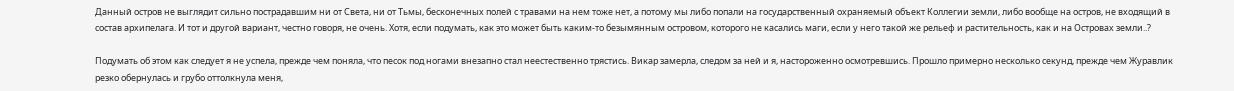Данный остров не выглядит сильно пострадавшим ни от Света, ни от Тьмы, бесконечных полей с травами на нем тоже нет, а потому мы либо попали на государственный охраняемый объект Коллегии земли, либо вообще на остров, не входящий в состав архипелага. И тот и другой вариант, честно говоря, не очень. Хотя, если подумать, как это может быть каким-то безымянным островом, которого не касались маги, если у него такой же рельеф и растительность, как и на Островах земли..?

Подумать об этом как следует я не успела, прежде чем поняла, что песок под ногами внезапно стал неестественно трястись. Викар замерла, следом за ней и я, настороженно осмотревшись. Прошло примерно несколько секунд, прежде чем Журавлик резко обернулась и грубо оттолкнула меня,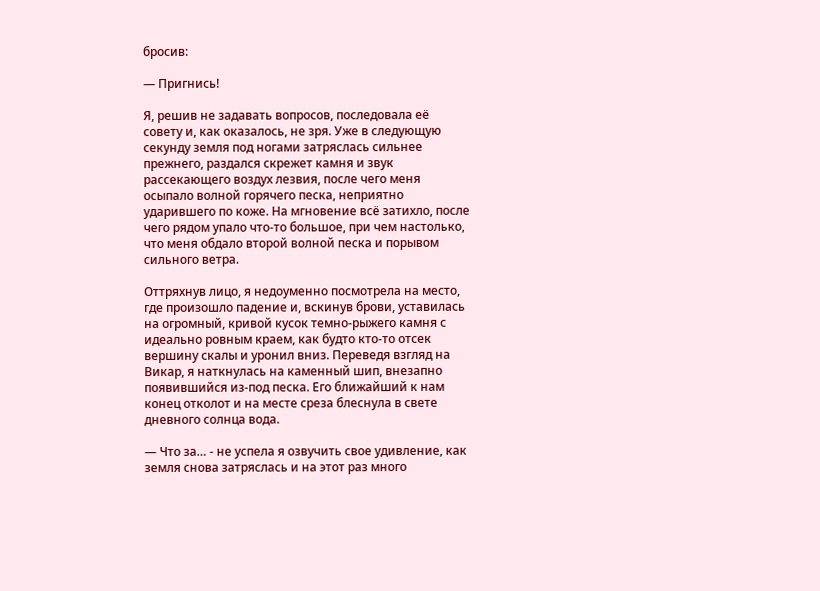бросив:

— Пригнись!

Я, решив не задавать вопросов, последовала её совету и, как оказалось, не зря. Уже в следующую секунду земля под ногами затряслась сильнее прежнего, раздался скрежет камня и звук рассекающего воздух лезвия, после чего меня осыпало волной горячего песка, неприятно ударившего по коже. На мгновение всё затихло, после чего рядом упало что-то большое, при чем настолько, что меня обдало второй волной песка и порывом сильного ветра.

Оттряхнув лицо, я недоуменно посмотрела на место, где произошло падение и, вскинув брови, уставилась на огромный, кривой кусок темно-рыжего камня с идеально ровным краем, как будто кто-то отсек вершину скалы и уронил вниз. Переведя взгляд на Викар, я наткнулась на каменный шип, внезапно появившийся из-под песка. Его ближайший к нам конец отколот и на месте среза блеснула в свете дневного солнца вода.

— Что за… - не успела я озвучить свое удивление, как земля снова затряслась и на этот раз много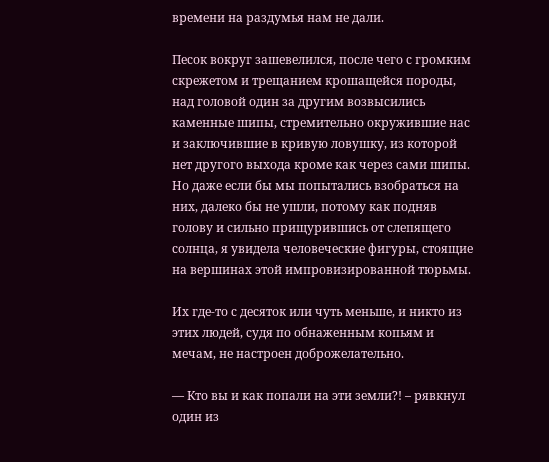времени на раздумья нам не дали.

Песок вокруг зашевелился, после чего с громким скрежетом и трещанием крошащейся породы, над головой один за другим возвысились каменные шипы, стремительно окружившие нас и заключившие в кривую ловушку, из которой нет другого выхода кроме как через сами шипы. Но даже если бы мы попытались взобраться на них, далеко бы не ушли, потому как подняв голову и сильно прищурившись от слепящего солнца, я увидела человеческие фигуры, стоящие на вершинах этой импровизированной тюрьмы.

Их где-то с десяток или чуть меньше, и никто из этих людей, судя по обнаженным копьям и мечам, не настроен доброжелательно.

— Кто вы и как попали на эти земли?! – рявкнул один из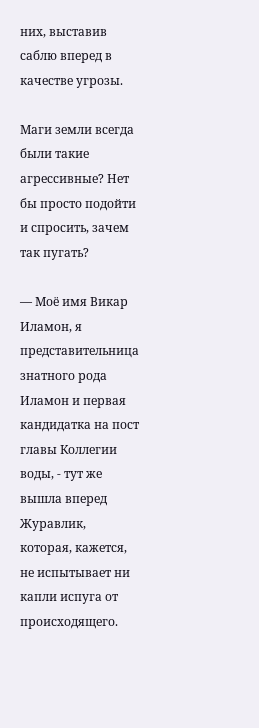них, выставив саблю вперед в качестве угрозы.

Маги земли всегда были такие агрессивные? Нет бы просто подойти и спросить, зачем так пугать?

— Моё имя Викар Иламон, я представительница знатного рода Иламон и первая кандидатка на пост главы Коллегии воды, - тут же вышла вперед Журавлик, которая, кажется, не испытывает ни капли испуга от происходящего.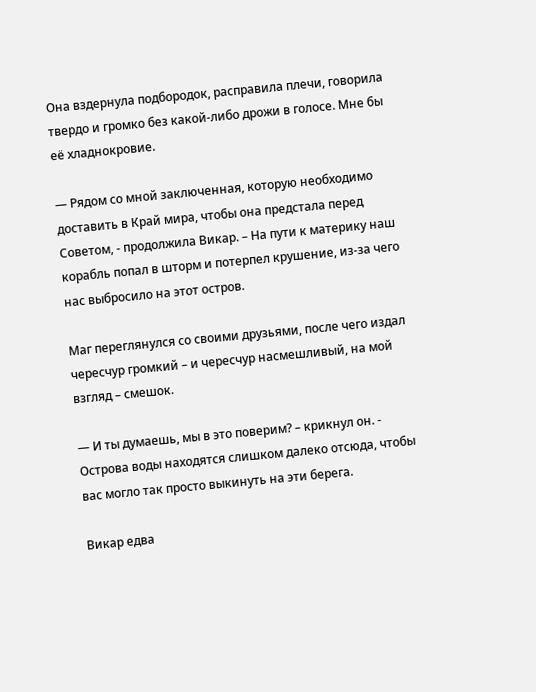Она вздернула подбородок, расправила плечи, говорила твердо и громко без какой-либо дрожи в голосе. Мне бы её хладнокровие.

— Рядом со мной заключенная, которую необходимо доставить в Край мира, чтобы она предстала перед Советом, - продолжила Викар. – На пути к материку наш корабль попал в шторм и потерпел крушение, из-за чего нас выбросило на этот остров.

Маг переглянулся со своими друзьями, после чего издал чересчур громкий – и чересчур насмешливый, на мой взгляд – смешок.

— И ты думаешь, мы в это поверим? – крикнул он. - Острова воды находятся слишком далеко отсюда, чтобы вас могло так просто выкинуть на эти берега.

Викар едва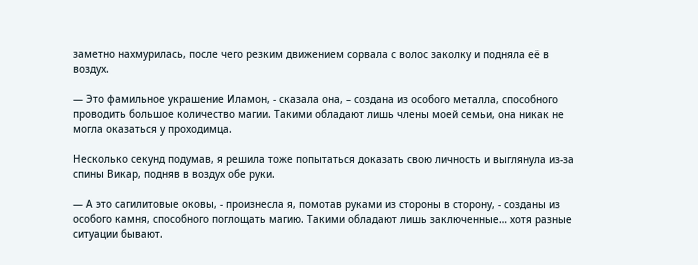заметно нахмурилась, после чего резким движением сорвала с волос заколку и подняла её в воздух.

— Это фамильное украшение Иламон, - сказала она, – создана из особого металла, способного проводить большое количество магии. Такими обладают лишь члены моей семьи, она никак не могла оказаться у проходимца.

Несколько секунд подумав, я решила тоже попытаться доказать свою личность и выглянула из-за спины Викар, подняв в воздух обе руки.

— А это сагилитовые оковы, - произнесла я, помотав руками из стороны в сторону, - созданы из особого камня, способного поглощать магию. Такими обладают лишь заключенные… хотя разные ситуации бывают.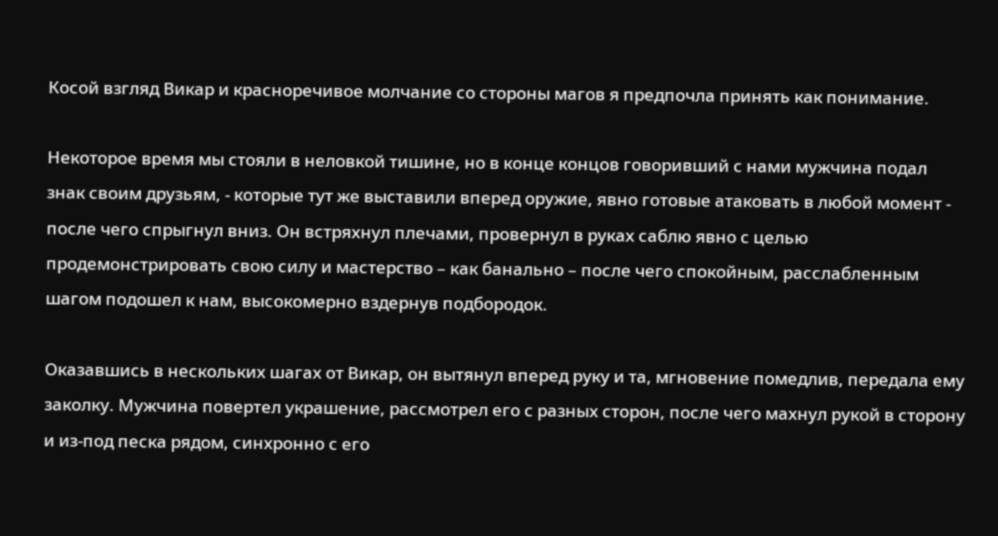Косой взгляд Викар и красноречивое молчание со стороны магов я предпочла принять как понимание.

Некоторое время мы стояли в неловкой тишине, но в конце концов говоривший с нами мужчина подал знак своим друзьям, - которые тут же выставили вперед оружие, явно готовые атаковать в любой момент - после чего спрыгнул вниз. Он встряхнул плечами, провернул в руках саблю явно с целью продемонстрировать свою силу и мастерство – как банально – после чего спокойным, расслабленным шагом подошел к нам, высокомерно вздернув подбородок.

Оказавшись в нескольких шагах от Викар, он вытянул вперед руку и та, мгновение помедлив, передала ему заколку. Мужчина повертел украшение, рассмотрел его с разных сторон, после чего махнул рукой в сторону и из-под песка рядом, синхронно с его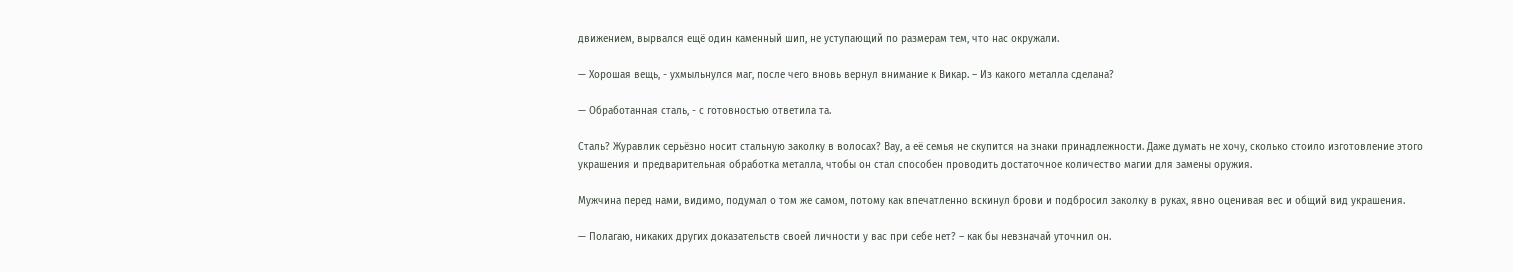движением, вырвался ещё один каменный шип, не уступающий по размерам тем, что нас окружали.

— Хорошая вещь, - ухмыльнулся маг, после чего вновь вернул внимание к Викар. – Из какого металла сделана?

— Обработанная сталь, - с готовностью ответила та.

Сталь? Журавлик серьёзно носит стальную заколку в волосах? Вау, а её семья не скупится на знаки принадлежности. Даже думать не хочу, сколько стоило изготовление этого украшения и предварительная обработка металла, чтобы он стал способен проводить достаточное количество магии для замены оружия.

Мужчина перед нами, видимо, подумал о том же самом, потому как впечатленно вскинул брови и подбросил заколку в руках, явно оценивая вес и общий вид украшения.

— Полагаю, никаких других доказательств своей личности у вас при себе нет? – как бы невзначай уточнил он.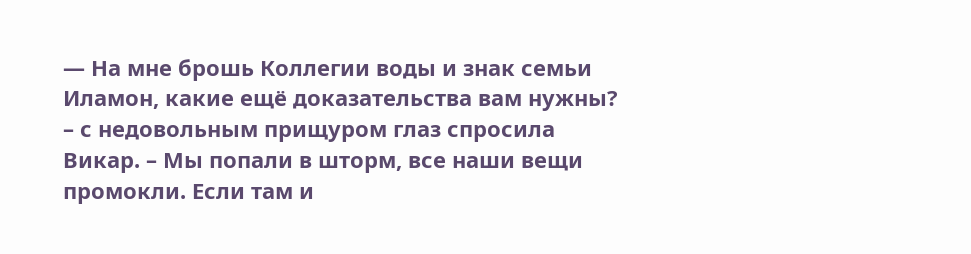— На мне брошь Коллегии воды и знак семьи Иламон, какие ещё доказательства вам нужны? – с недовольным прищуром глаз спросила Викар. – Мы попали в шторм, все наши вещи промокли. Если там и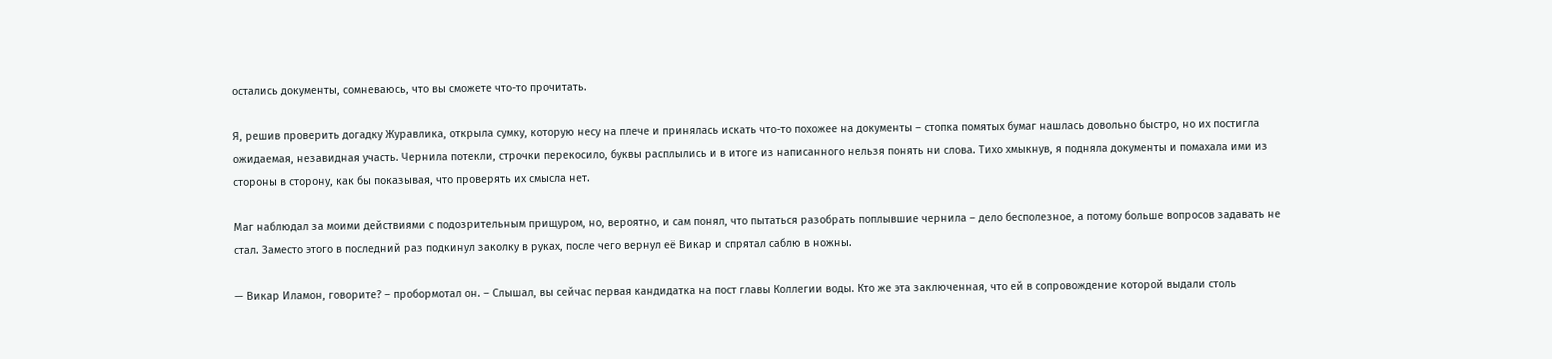остались документы, сомневаюсь, что вы сможете что-то прочитать.

Я, решив проверить догадку Журавлика, открыла сумку, которую несу на плече и принялась искать что-то похожее на документы – стопка помятых бумаг нашлась довольно быстро, но их постигла ожидаемая, незавидная участь. Чернила потекли, строчки перекосило, буквы расплылись и в итоге из написанного нельзя понять ни слова. Тихо хмыкнув, я подняла документы и помахала ими из стороны в сторону, как бы показывая, что проверять их смысла нет.

Маг наблюдал за моими действиями с подозрительным прищуром, но, вероятно, и сам понял, что пытаться разобрать поплывшие чернила – дело бесполезное, а потому больше вопросов задавать не стал. Заместо этого в последний раз подкинул заколку в руках, после чего вернул её Викар и спрятал саблю в ножны.

— Викар Иламон, говорите? – пробормотал он. – Слышал, вы сейчас первая кандидатка на пост главы Коллегии воды. Кто же эта заключенная, что ей в сопровождение которой выдали столь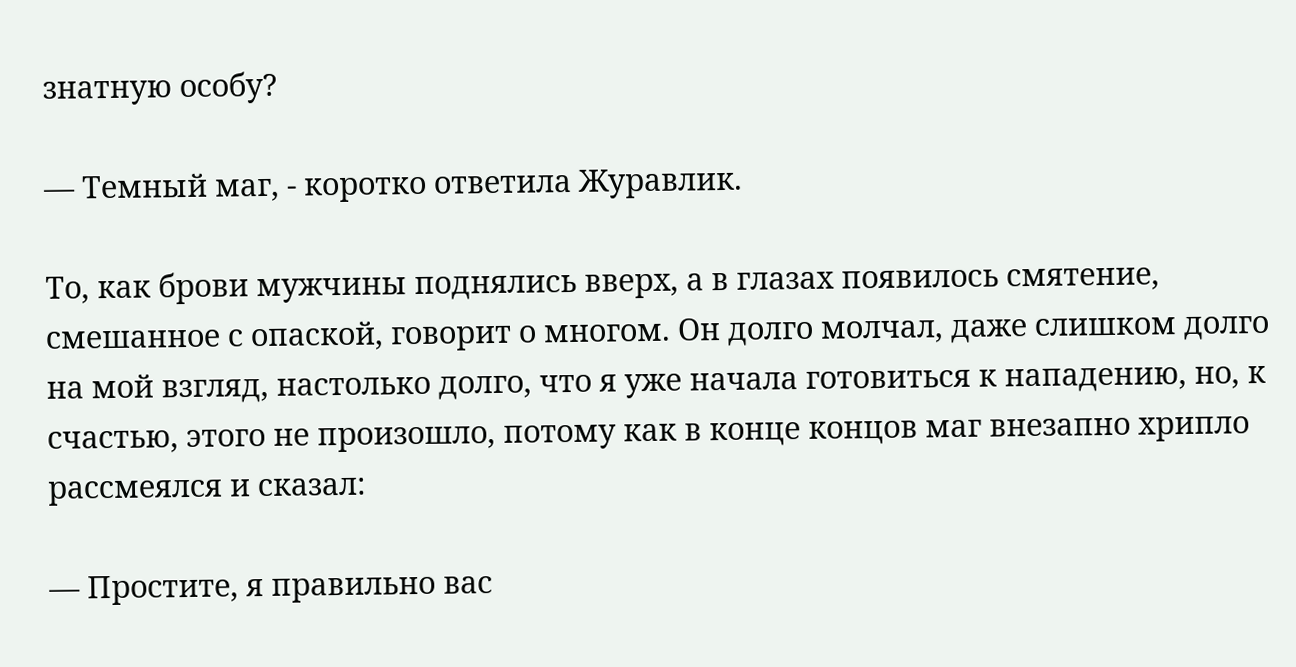знатную особу?

— Темный маг, - коротко ответила Журавлик.

То, как брови мужчины поднялись вверх, а в глазах появилось смятение, смешанное с опаской, говорит о многом. Он долго молчал, даже слишком долго на мой взгляд, настолько долго, что я уже начала готовиться к нападению, но, к счастью, этого не произошло, потому как в конце концов маг внезапно хрипло рассмеялся и сказал:

— Простите, я правильно вас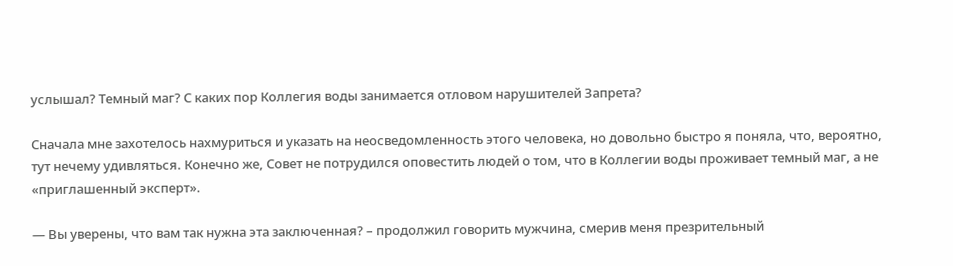услышал? Темный маг? С каких пор Коллегия воды занимается отловом нарушителей Запрета?

Сначала мне захотелось нахмуриться и указать на неосведомленность этого человека, но довольно быстро я поняла, что, вероятно, тут нечему удивляться. Конечно же, Совет не потрудился оповестить людей о том, что в Коллегии воды проживает темный маг, а не «приглашенный эксперт».

— Вы уверены, что вам так нужна эта заключенная? – продолжил говорить мужчина, смерив меня презрительный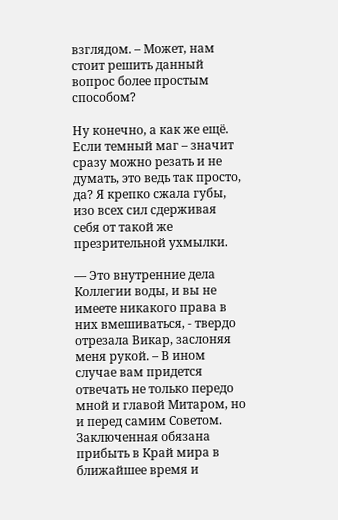взглядом. – Может, нам стоит решить данный вопрос более простым способом?

Ну конечно, а как же ещё. Если темный маг – значит сразу можно резать и не думать, это ведь так просто, да? Я крепко сжала губы, изо всех сил сдерживая себя от такой же презрительной ухмылки.

— Это внутренние дела Коллегии воды, и вы не имеете никакого права в них вмешиваться, - твердо отрезала Викар, заслоняя меня рукой. – В ином случае вам придется отвечать не только передо мной и главой Митаром, но и перед самим Советом. Заключенная обязана прибыть в Край мира в ближайшее время и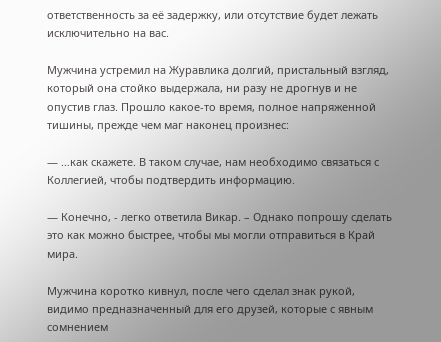ответственность за её задержку, или отсутствие будет лежать исключительно на вас.

Мужчина устремил на Журавлика долгий, пристальный взгляд, который она стойко выдержала, ни разу не дрогнув и не опустив глаз. Прошло какое-то время, полное напряженной тишины, прежде чем маг наконец произнес:

— …как скажете. В таком случае, нам необходимо связаться с Коллегией, чтобы подтвердить информацию.

— Конечно, - легко ответила Викар. – Однако попрошу сделать это как можно быстрее, чтобы мы могли отправиться в Край мира.

Мужчина коротко кивнул, после чего сделал знак рукой, видимо предназначенный для его друзей, которые с явным сомнением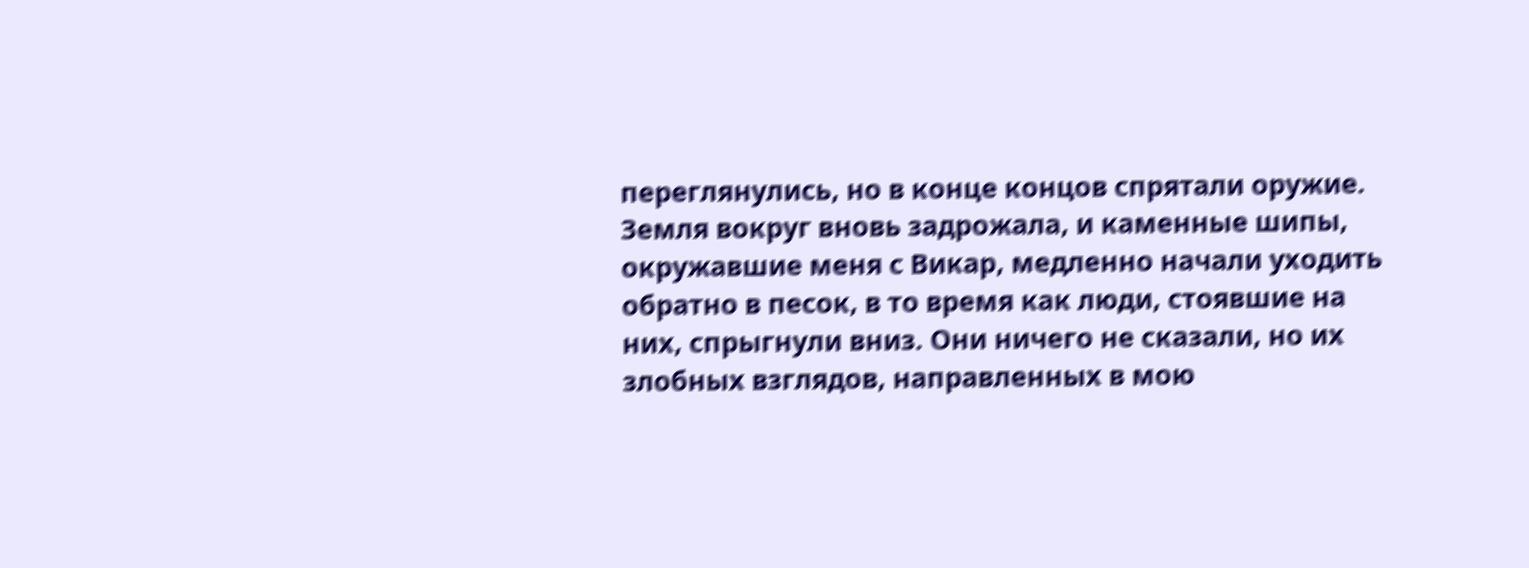переглянулись, но в конце концов спрятали оружие. Земля вокруг вновь задрожала, и каменные шипы, окружавшие меня с Викар, медленно начали уходить обратно в песок, в то время как люди, стоявшие на них, спрыгнули вниз. Они ничего не сказали, но их злобных взглядов, направленных в мою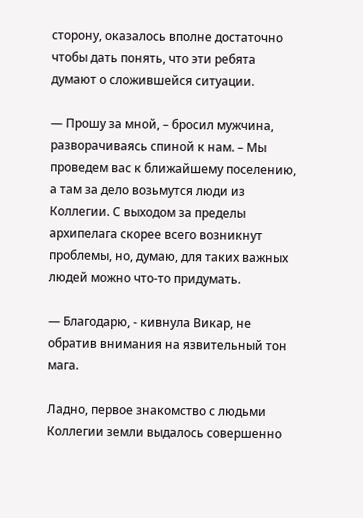сторону, оказалось вполне достаточно чтобы дать понять, что эти ребята думают о сложившейся ситуации.

— Прошу за мной, – бросил мужчина, разворачиваясь спиной к нам. – Мы проведем вас к ближайшему поселению, а там за дело возьмутся люди из Коллегии. С выходом за пределы архипелага скорее всего возникнут проблемы, но, думаю, для таких важных людей можно что-то придумать.

— Благодарю, - кивнула Викар, не обратив внимания на язвительный тон мага.

Ладно, первое знакомство с людьми Коллегии земли выдалось совершенно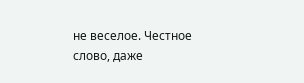не веселое. Честное слово, даже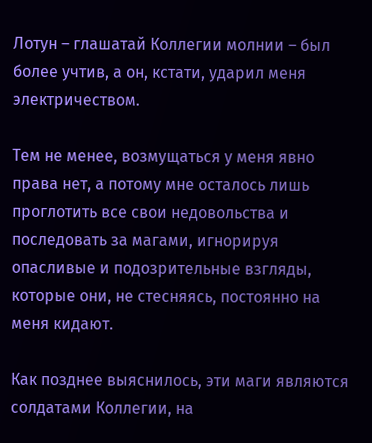Лотун – глашатай Коллегии молнии – был более учтив, а он, кстати, ударил меня электричеством.

Тем не менее, возмущаться у меня явно права нет, а потому мне осталось лишь проглотить все свои недовольства и последовать за магами, игнорируя опасливые и подозрительные взгляды, которые они, не стесняясь, постоянно на меня кидают.

Как позднее выяснилось, эти маги являются солдатами Коллегии, на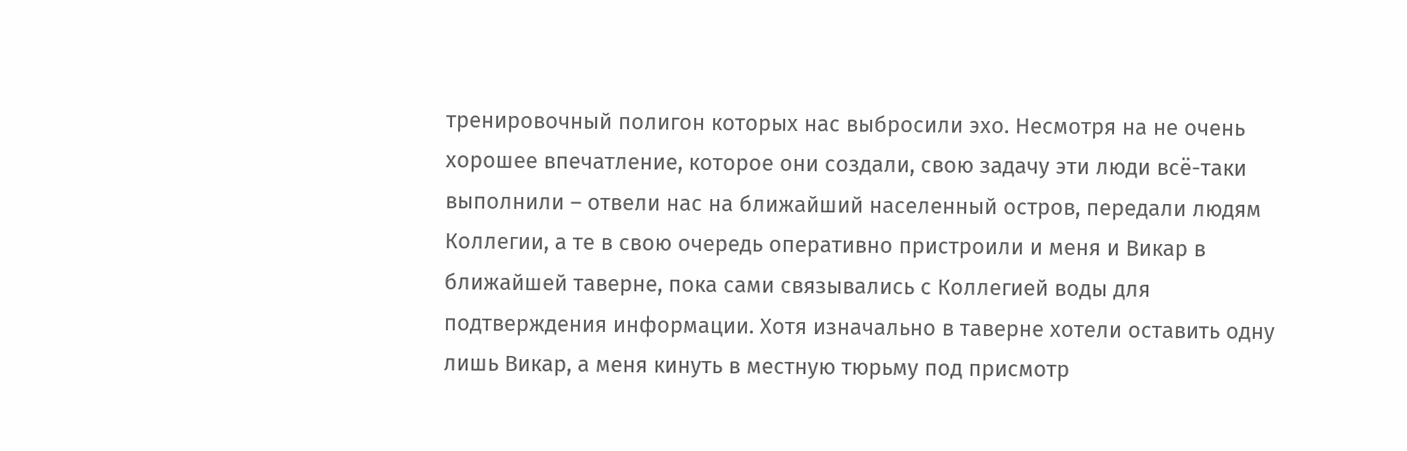тренировочный полигон которых нас выбросили эхо. Несмотря на не очень хорошее впечатление, которое они создали, свою задачу эти люди всё-таки выполнили – отвели нас на ближайший населенный остров, передали людям Коллегии, а те в свою очередь оперативно пристроили и меня и Викар в ближайшей таверне, пока сами связывались с Коллегией воды для подтверждения информации. Хотя изначально в таверне хотели оставить одну лишь Викар, а меня кинуть в местную тюрьму под присмотр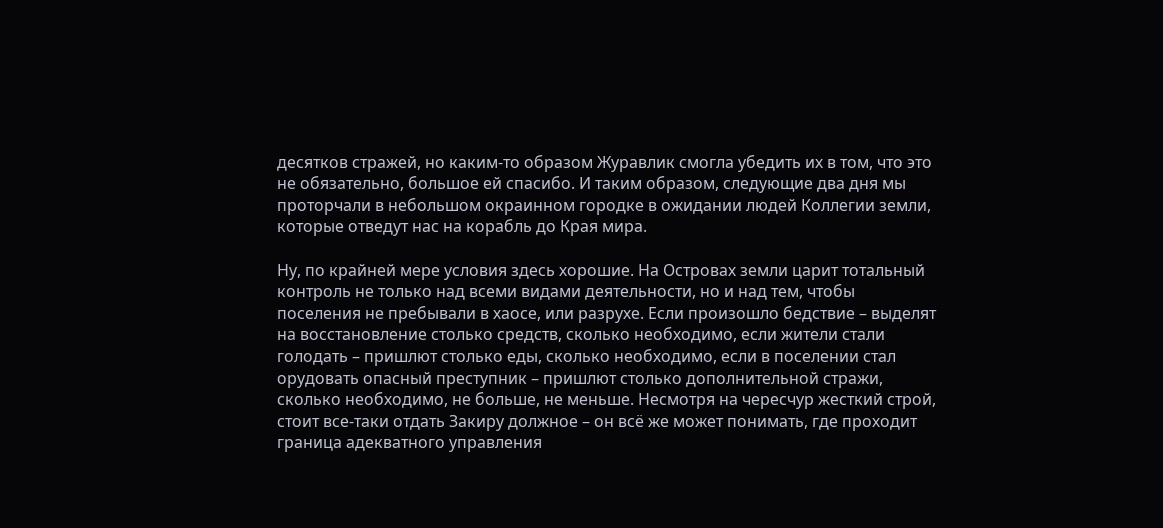десятков стражей, но каким-то образом Журавлик смогла убедить их в том, что это не обязательно, большое ей спасибо. И таким образом, следующие два дня мы проторчали в небольшом окраинном городке в ожидании людей Коллегии земли, которые отведут нас на корабль до Края мира.

Ну, по крайней мере условия здесь хорошие. На Островах земли царит тотальный контроль не только над всеми видами деятельности, но и над тем, чтобы поселения не пребывали в хаосе, или разрухе. Если произошло бедствие – выделят на восстановление столько средств, сколько необходимо, если жители стали голодать – пришлют столько еды, сколько необходимо, если в поселении стал орудовать опасный преступник – пришлют столько дополнительной стражи, сколько необходимо, не больше, не меньше. Несмотря на чересчур жесткий строй, стоит все-таки отдать Закиру должное – он всё же может понимать, где проходит граница адекватного управления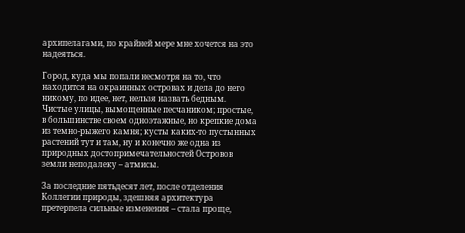архипелагами, по крайней мере мне хочется на это надеяться.

Город, куда мы попали несмотря на то, что находится на окраинных островах и дела до него никому, по идее, нет, нельзя назвать бедным. Чистые улицы, вымощенные песчаником; простые, в большинстве своем одноэтажные, но крепкие дома из темно-рыжего камня; кусты каких-то пустынных растений тут и там, ну и конечно же одна из природных достопримечательностей Островов земли неподалеку – атмисы.

За последние пятьдесят лет, после отделения Коллегии природы, здешняя архитектура претерпела сильные изменения – стала проще,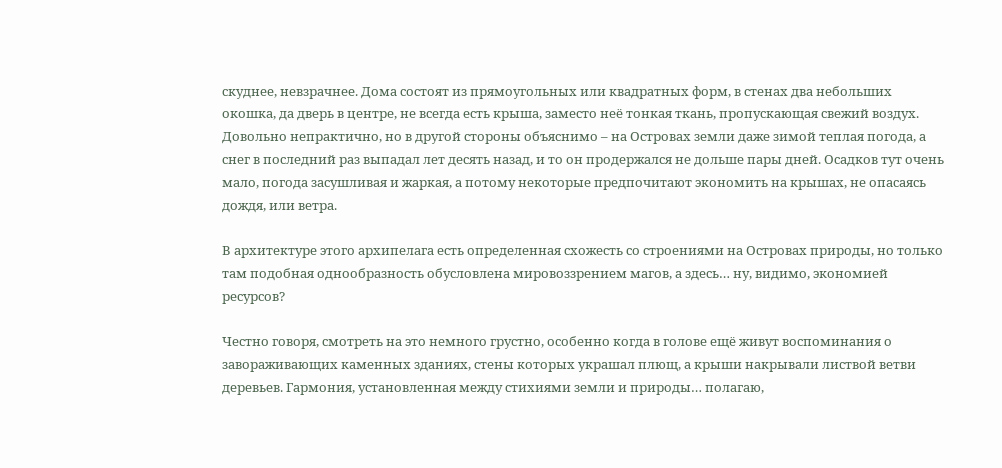скуднее, невзрачнее. Дома состоят из прямоугольных или квадратных форм, в стенах два небольших окошка, да дверь в центре, не всегда есть крыша, заместо неё тонкая ткань, пропускающая свежий воздух. Довольно непрактично, но в другой стороны объяснимо – на Островах земли даже зимой теплая погода, а снег в последний раз выпадал лет десять назад, и то он продержался не дольше пары дней. Осадков тут очень мало, погода засушливая и жаркая, а потому некоторые предпочитают экономить на крышах, не опасаясь дождя, или ветра.

В архитектуре этого архипелага есть определенная схожесть со строениями на Островах природы, но только там подобная однообразность обусловлена мировоззрением магов, а здесь… ну, видимо, экономией ресурсов?

Честно говоря, смотреть на это немного грустно, особенно когда в голове ещё живут воспоминания о завораживающих каменных зданиях, стены которых украшал плющ, а крыши накрывали листвой ветви деревьев. Гармония, установленная между стихиями земли и природы… полагаю,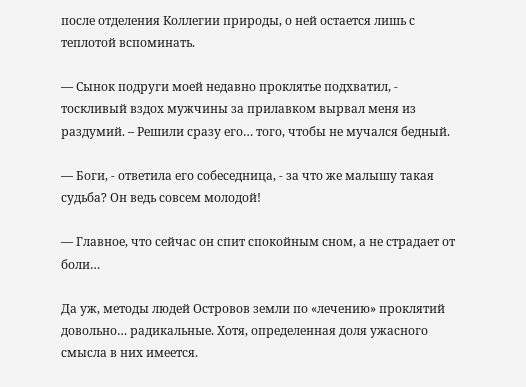после отделения Коллегии природы, о ней остается лишь с теплотой вспоминать.

— Сынок подруги моей недавно проклятье подхватил, - тоскливый вздох мужчины за прилавком вырвал меня из раздумий. – Решили сразу его… того, чтобы не мучался бедный.

— Боги, - ответила его собеседница, - за что же малышу такая судьба? Он ведь совсем молодой!

— Главное, что сейчас он спит спокойным сном, а не страдает от боли…

Да уж, методы людей Островов земли по «лечению» проклятий довольно… радикальные. Хотя, определенная доля ужасного смысла в них имеется.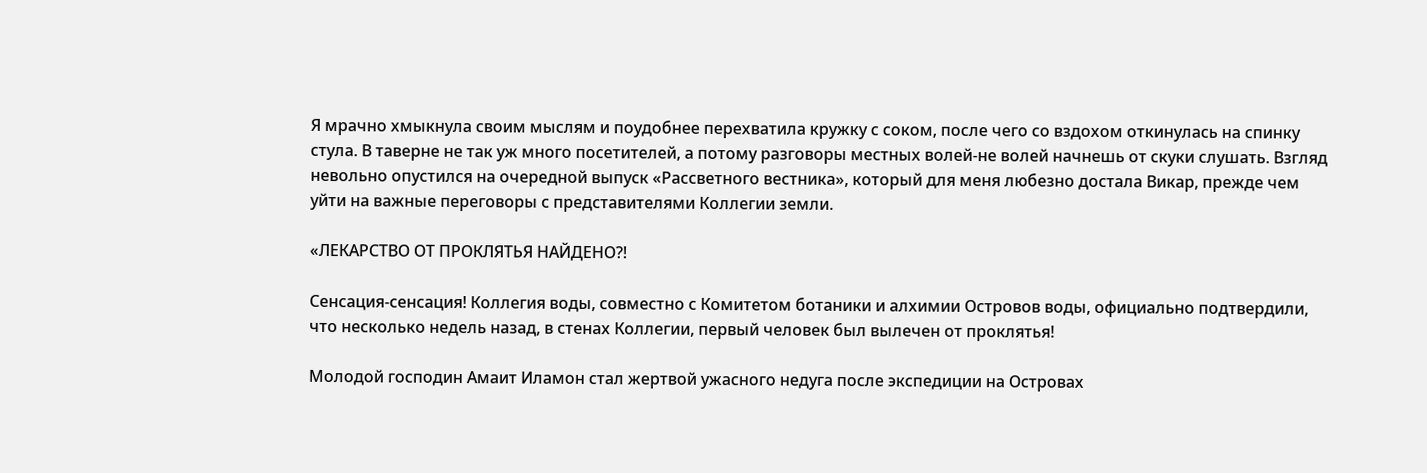Я мрачно хмыкнула своим мыслям и поудобнее перехватила кружку с соком, после чего со вздохом откинулась на спинку стула. В таверне не так уж много посетителей, а потому разговоры местных волей-не волей начнешь от скуки слушать. Взгляд невольно опустился на очередной выпуск «Рассветного вестника», который для меня любезно достала Викар, прежде чем уйти на важные переговоры с представителями Коллегии земли.

«ЛЕКАРСТВО ОТ ПРОКЛЯТЬЯ НАЙДЕНО?!

Сенсация-сенсация! Коллегия воды, совместно с Комитетом ботаники и алхимии Островов воды, официально подтвердили, что несколько недель назад, в стенах Коллегии, первый человек был вылечен от проклятья!

Молодой господин Амаит Иламон стал жертвой ужасного недуга после экспедиции на Островах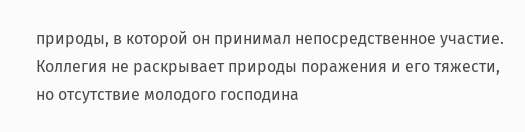природы, в которой он принимал непосредственное участие. Коллегия не раскрывает природы поражения и его тяжести, но отсутствие молодого господина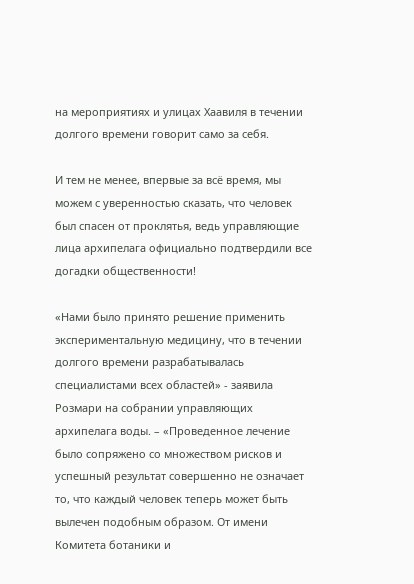на мероприятиях и улицах Хаавиля в течении долгого времени говорит само за себя.

И тем не менее, впервые за всё время, мы можем с уверенностью сказать, что человек был спасен от проклятья, ведь управляющие лица архипелага официально подтвердили все догадки общественности!

«Нами было принято решение применить экспериментальную медицину, что в течении долгого времени разрабатывалась специалистами всех областей» - заявила Розмари на собрании управляющих архипелага воды. – «Проведенное лечение было сопряжено со множеством рисков и успешный результат совершенно не означает то, что каждый человек теперь может быть вылечен подобным образом. От имени Комитета ботаники и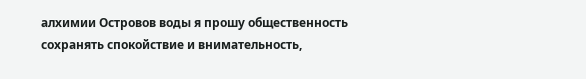алхимии Островов воды я прошу общественность сохранять спокойствие и внимательность,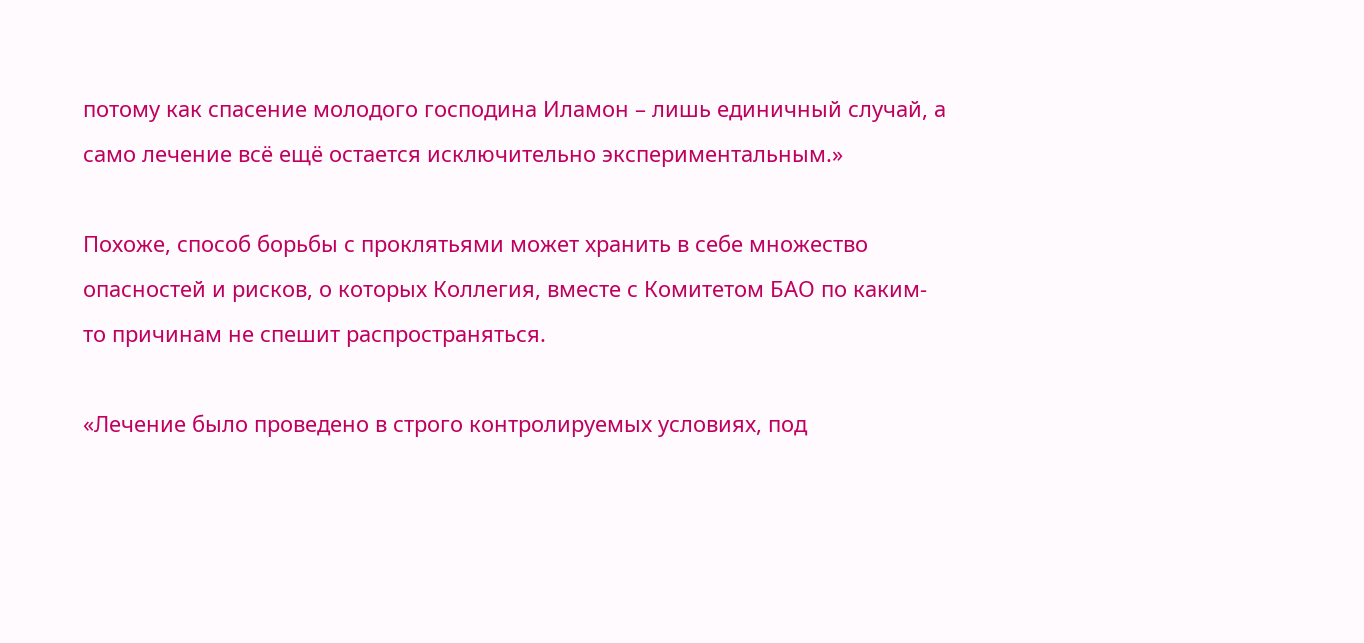потому как спасение молодого господина Иламон – лишь единичный случай, а само лечение всё ещё остается исключительно экспериментальным.»

Похоже, способ борьбы с проклятьями может хранить в себе множество опасностей и рисков, о которых Коллегия, вместе с Комитетом БАО по каким-то причинам не спешит распространяться.

«Лечение было проведено в строго контролируемых условиях, под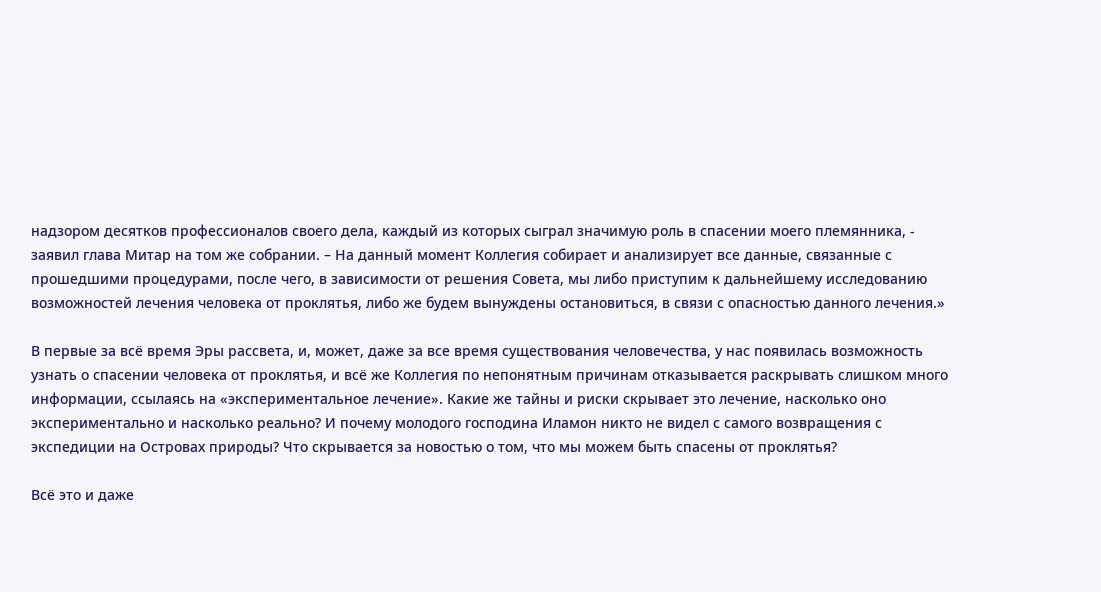надзором десятков профессионалов своего дела, каждый из которых сыграл значимую роль в спасении моего племянника, - заявил глава Митар на том же собрании. – На данный момент Коллегия собирает и анализирует все данные, связанные с прошедшими процедурами, после чего, в зависимости от решения Совета, мы либо приступим к дальнейшему исследованию возможностей лечения человека от проклятья, либо же будем вынуждены остановиться, в связи с опасностью данного лечения.»

В первые за всё время Эры рассвета, и, может, даже за все время существования человечества, у нас появилась возможность узнать о спасении человека от проклятья, и всё же Коллегия по непонятным причинам отказывается раскрывать слишком много информации, ссылаясь на «экспериментальное лечение». Какие же тайны и риски скрывает это лечение, насколько оно экспериментально и насколько реально? И почему молодого господина Иламон никто не видел с самого возвращения с экспедиции на Островах природы? Что скрывается за новостью о том, что мы можем быть спасены от проклятья?

Всё это и даже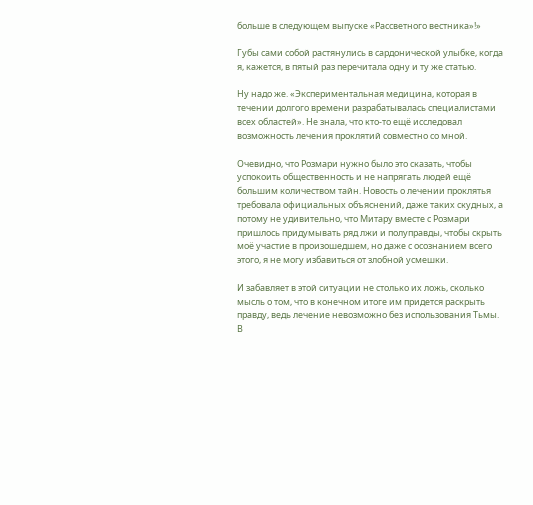больше в следующем выпуске «Рассветного вестника»!»

Губы сами собой растянулись в сардонической улыбке, когда я, кажется, в пятый раз перечитала одну и ту же статью.

Ну надо же. «Экспериментальная медицина, которая в течении долгого времени разрабатывалась специалистами всех областей». Не знала, что кто-то ещё исследовал возможность лечения проклятий совместно со мной.

Очевидно, что Розмари нужно было это сказать, чтобы успокоить общественность и не напрягать людей ещё большим количеством тайн. Новость о лечении проклятья требовала официальных объяснений, даже таких скудных, а потому не удивительно, что Митару вместе с Розмари пришлось придумывать ряд лжи и полуправды, чтобы скрыть моё участие в произошедшем, но даже с осознанием всего этого, я не могу избавиться от злобной усмешки.

И забавляет в этой ситуации не столько их ложь, сколько мысль о том, что в конечном итоге им придется раскрыть правду, ведь лечение невозможно без использования Тьмы. В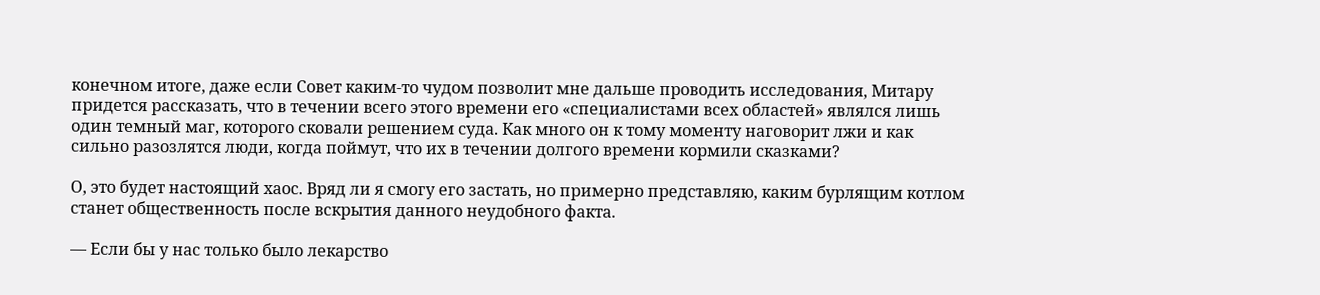конечном итоге, даже если Совет каким-то чудом позволит мне дальше проводить исследования, Митару придется рассказать, что в течении всего этого времени его «специалистами всех областей» являлся лишь один темный маг, которого сковали решением суда. Как много он к тому моменту наговорит лжи и как сильно разозлятся люди, когда поймут, что их в течении долгого времени кормили сказками?

О, это будет настоящий хаос. Вряд ли я смогу его застать, но примерно представляю, каким бурлящим котлом станет общественность после вскрытия данного неудобного факта.

— Если бы у нас только было лекарство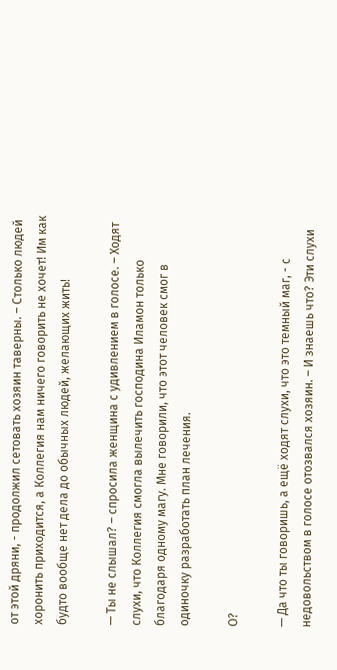от этой дряни, - продолжил сетовать хозяин таверны. – Столько людей хоронить приходится, а Коллегия нам ничего говорить не хочет! Им как будто вообще нет дела до обычных людей, желающих жить!

— Ты не слышал? – спросила женщина с удивлением в голосе. – Ходят слухи, что Коллегия смогла вылечить господина Иламон только благодаря одному магу. Мне говорили, что этот человек смог в одиночку разработать план лечения.

О?

— Да что ты говоришь, а ещё ходят слухи, что это темный маг, - с недовольством в голосе отозвался хозяин. – И знаешь что? Эти слухи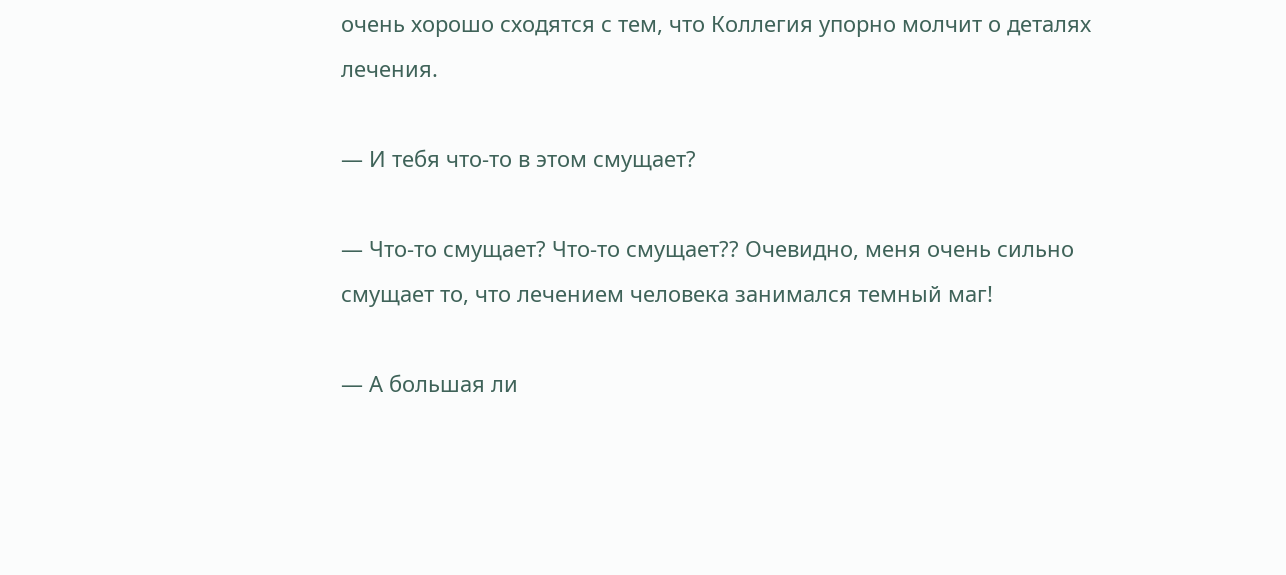очень хорошо сходятся с тем, что Коллегия упорно молчит о деталях лечения.

— И тебя что-то в этом смущает?

— Что-то смущает? Что-то смущает?? Очевидно, меня очень сильно смущает то, что лечением человека занимался темный маг!

— А большая ли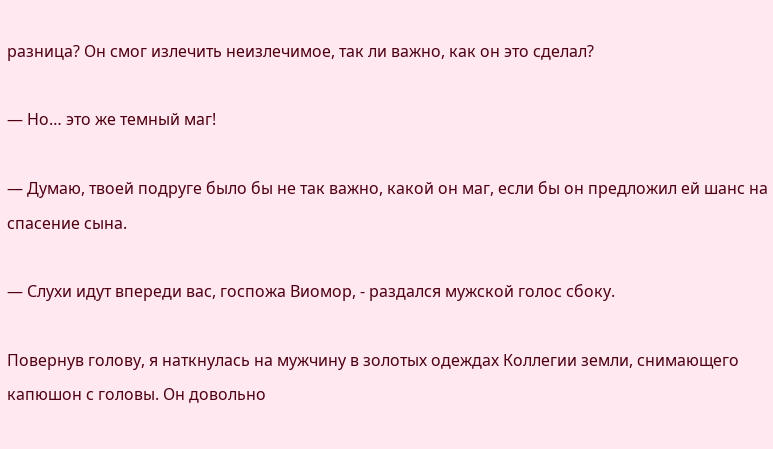разница? Он смог излечить неизлечимое, так ли важно, как он это сделал?

— Но… это же темный маг!

— Думаю, твоей подруге было бы не так важно, какой он маг, если бы он предложил ей шанс на спасение сына.

— Слухи идут впереди вас, госпожа Виомор, - раздался мужской голос сбоку.

Повернув голову, я наткнулась на мужчину в золотых одеждах Коллегии земли, снимающего капюшон с головы. Он довольно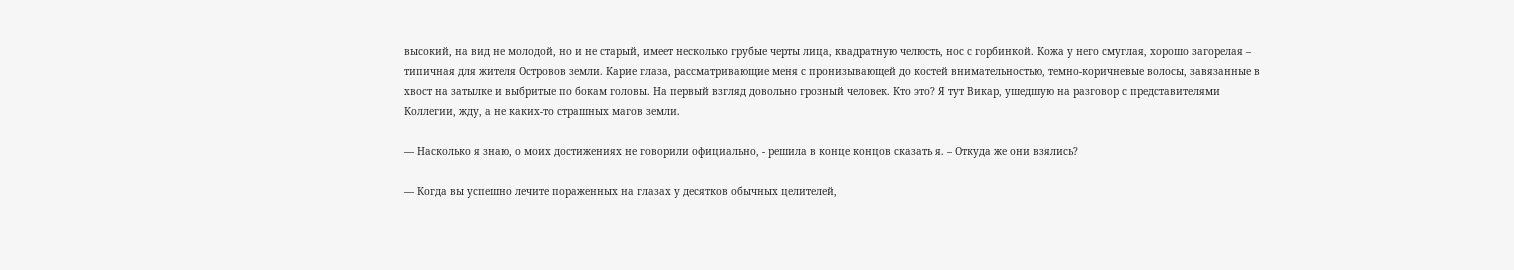высокий, на вид не молодой, но и не старый, имеет несколько грубые черты лица, квадратную челюсть, нос с горбинкой. Кожа у него смуглая, хорошо загорелая – типичная для жителя Островов земли. Карие глаза, рассматривающие меня с пронизывающей до костей внимательностью, темно-коричневые волосы, завязанные в хвост на затылке и выбритые по бокам головы. На первый взгляд довольно грозный человек. Кто это? Я тут Викар, ушедшую на разговор с представителями Коллегии, жду, а не каких-то страшных магов земли.

— Насколько я знаю, о моих достижениях не говорили официально, - решила в конце концов сказать я. – Откуда же они взялись?

— Когда вы успешно лечите пораженных на глазах у десятков обычных целителей,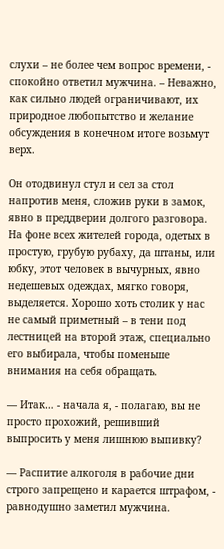слухи – не более чем вопрос времени, - спокойно ответил мужчина. – Неважно, как сильно людей ограничивают, их природное любопытство и желание обсуждения в конечном итоге возьмут верх.

Он отодвинул стул и сел за стол напротив меня, сложив руки в замок, явно в преддверии долгого разговора. На фоне всех жителей города, одетых в простую, грубую рубаху, да штаны, или юбку, этот человек в вычурных, явно недешевых одеждах, мягко говоря, выделяется. Хорошо хоть столик у нас не самый приметный – в тени под лестницей на второй этаж, специально его выбирала, чтобы поменьше внимания на себя обращать.

— Итак… - начала я, - полагаю, вы не просто прохожий, решивший выпросить у меня лишнюю выпивку?

— Распитие алкоголя в рабочие дни строго запрещено и карается штрафом, - равнодушно заметил мужчина.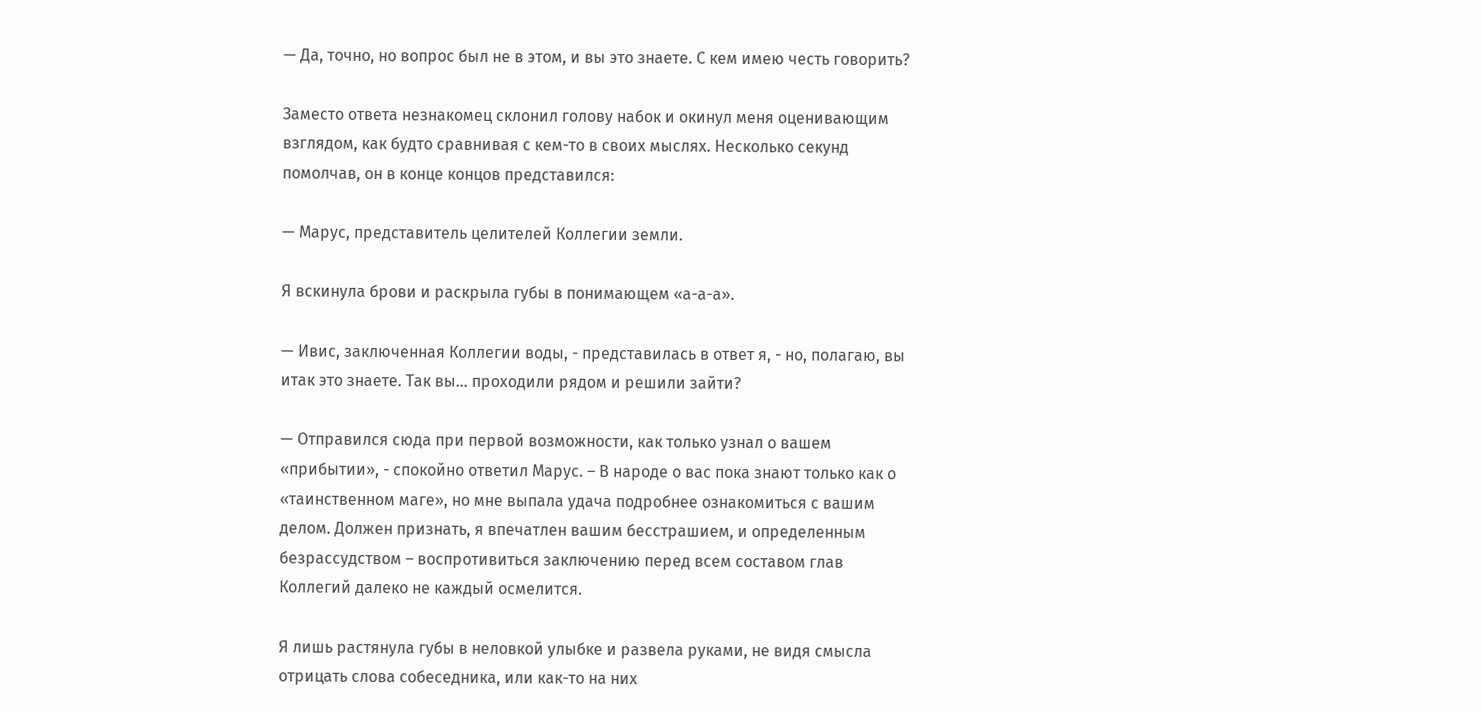— Да, точно, но вопрос был не в этом, и вы это знаете. С кем имею честь говорить?

Заместо ответа незнакомец склонил голову набок и окинул меня оценивающим взглядом, как будто сравнивая с кем-то в своих мыслях. Несколько секунд помолчав, он в конце концов представился:

— Марус, представитель целителей Коллегии земли.

Я вскинула брови и раскрыла губы в понимающем «а-а-а».

— Ивис, заключенная Коллегии воды, - представилась в ответ я, - но, полагаю, вы итак это знаете. Так вы… проходили рядом и решили зайти?

— Отправился сюда при первой возможности, как только узнал о вашем «прибытии», - спокойно ответил Марус. – В народе о вас пока знают только как о «таинственном маге», но мне выпала удача подробнее ознакомиться с вашим делом. Должен признать, я впечатлен вашим бесстрашием, и определенным безрассудством – воспротивиться заключению перед всем составом глав Коллегий далеко не каждый осмелится.

Я лишь растянула губы в неловкой улыбке и развела руками, не видя смысла отрицать слова собеседника, или как-то на них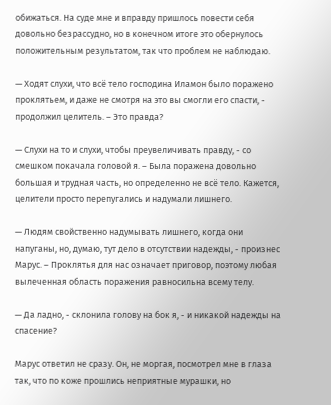обижаться. На суде мне и вправду пришлось повести себя довольно безрассудно, но в конечном итоге это обернулось положительным результатом, так что проблем не наблюдаю.

— Ходят слухи, что всё тело господина Иламон было поражено проклятьем, и даже не смотря на это вы смогли его спасти, - продолжил целитель. – Это правда?

— Слухи на то и слухи, чтобы преувеличивать правду, - со смешком покачала головой я. – Была поражена довольно большая и трудная часть, но определенно не всё тело. Кажется, целители просто перепугались и надумали лишнего.

— Людям свойственно надумывать лишнего, когда они напуганы, но, думаю, тут дело в отсутствии надежды, - произнес Марус. – Проклятья для нас означает приговор, поэтому любая вылеченная область поражения равносильна всему телу.

— Да ладно, - склонила голову на бок я, - и никакой надежды на спасение?

Марус ответил не сразу. Он, не моргая, посмотрел мне в глаза так, что по коже прошлись неприятные мурашки, но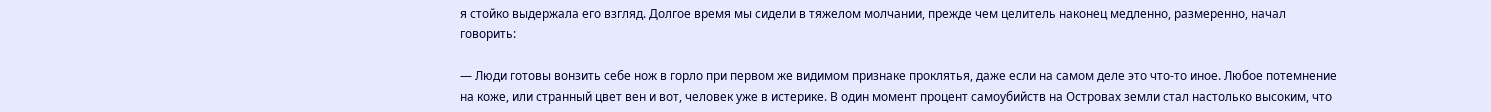я стойко выдержала его взгляд. Долгое время мы сидели в тяжелом молчании, прежде чем целитель наконец медленно, размеренно, начал говорить:

— Люди готовы вонзить себе нож в горло при первом же видимом признаке проклятья, даже если на самом деле это что-то иное. Любое потемнение на коже, или странный цвет вен и вот, человек уже в истерике. В один момент процент самоубийств на Островах земли стал настолько высоким, что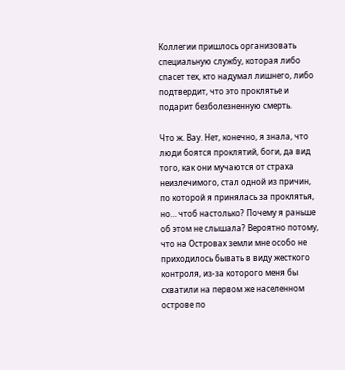Коллегии пришлось организовать специальную службу, которая либо спасет тех, кто надумал лишнего, либо подтвердит, что это проклятье и подарит безболезненную смерть.

Что ж. Вау. Нет, конечно, я знала, что люди боятся проклятий, боги, да вид того, как они мучаются от страха неизлечимого, стал одной из причин, по которой я принялась за проклятья, но… чтоб настолько? Почему я раньше об этом не слышала? Вероятно потому, что на Островах земли мне особо не приходилось бывать в виду жесткого контроля, из-за которого меня бы схватили на первом же населенном острове по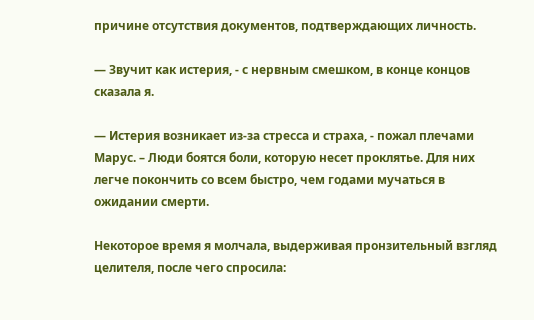причине отсутствия документов, подтверждающих личность.

— Звучит как истерия, - с нервным смешком, в конце концов сказала я.

— Истерия возникает из-за стресса и страха, - пожал плечами Марус. – Люди боятся боли, которую несет проклятье. Для них легче покончить со всем быстро, чем годами мучаться в ожидании смерти.

Некоторое время я молчала, выдерживая пронзительный взгляд целителя, после чего спросила: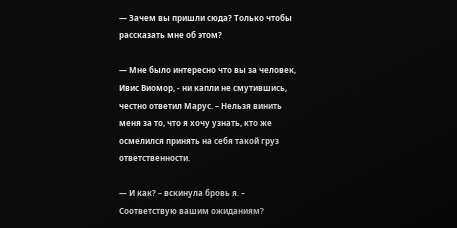— Зачем вы пришли сюда? Только чтобы рассказать мне об этом?

— Мне было интересно что вы за человек, Ивис Виомор, - ни капли не смутившись, честно ответил Марус. – Нельзя винить меня за то, что я хочу узнать, кто же осмелился принять на себя такой груз ответственности.

— И как? – вскинула бровь я. – Соответствую вашим ожиданиям?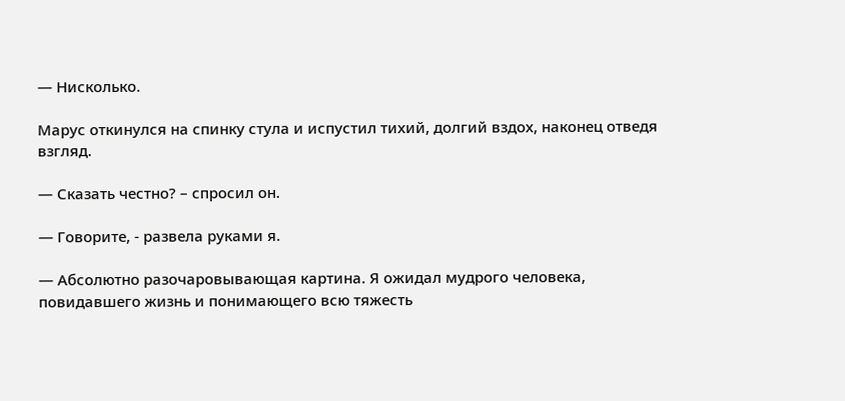— Нисколько.

Марус откинулся на спинку стула и испустил тихий, долгий вздох, наконец отведя взгляд.

— Сказать честно? – спросил он.

— Говорите, - развела руками я.

— Абсолютно разочаровывающая картина. Я ожидал мудрого человека, повидавшего жизнь и понимающего всю тяжесть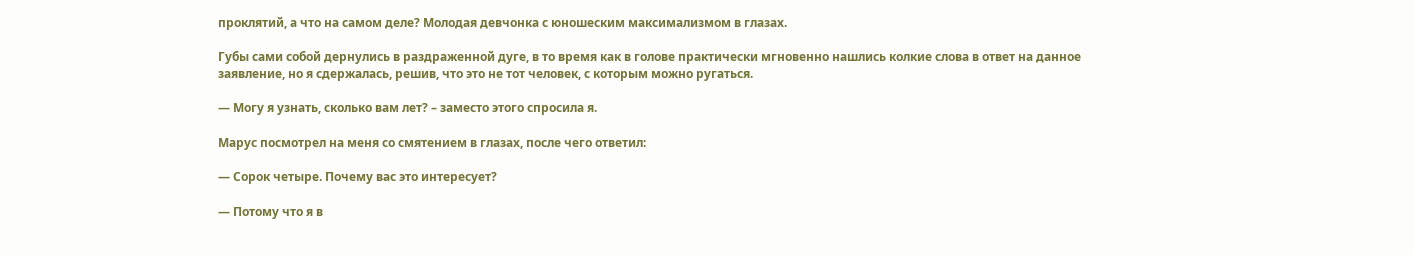проклятий, а что на самом деле? Молодая девчонка с юношеским максимализмом в глазах.

Губы сами собой дернулись в раздраженной дуге, в то время как в голове практически мгновенно нашлись колкие слова в ответ на данное заявление, но я сдержалась, решив, что это не тот человек, с которым можно ругаться.

— Могу я узнать, сколько вам лет? – заместо этого спросила я.

Марус посмотрел на меня со смятением в глазах, после чего ответил:

— Сорок четыре. Почему вас это интересует?

— Потому что я в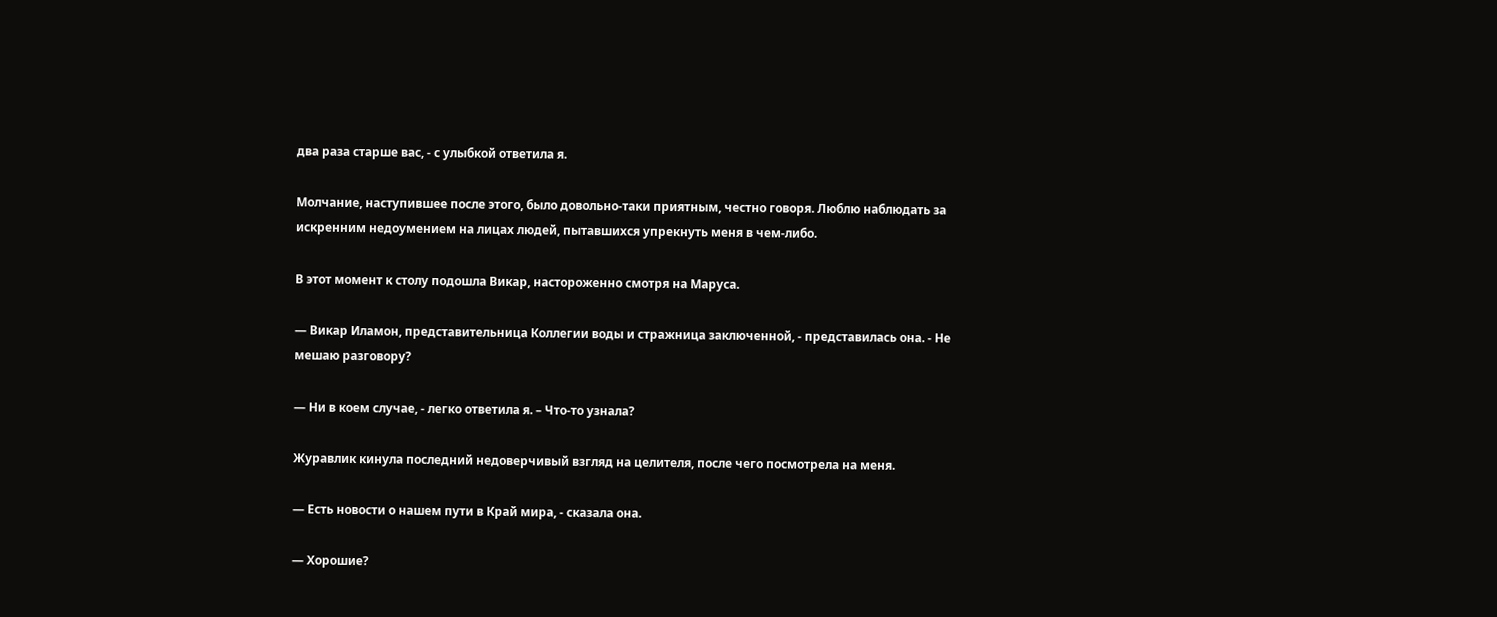два раза старше вас, - с улыбкой ответила я.

Молчание, наступившее после этого, было довольно-таки приятным, честно говоря. Люблю наблюдать за искренним недоумением на лицах людей, пытавшихся упрекнуть меня в чем-либо.

В этот момент к столу подошла Викар, настороженно смотря на Маруса.

— Викар Иламон, представительница Коллегии воды и стражница заключенной, - представилась она. - Не мешаю разговору?

— Ни в коем случае, - легко ответила я. – Что-то узнала?

Журавлик кинула последний недоверчивый взгляд на целителя, после чего посмотрела на меня.

— Есть новости о нашем пути в Край мира, - сказала она.

— Хорошие?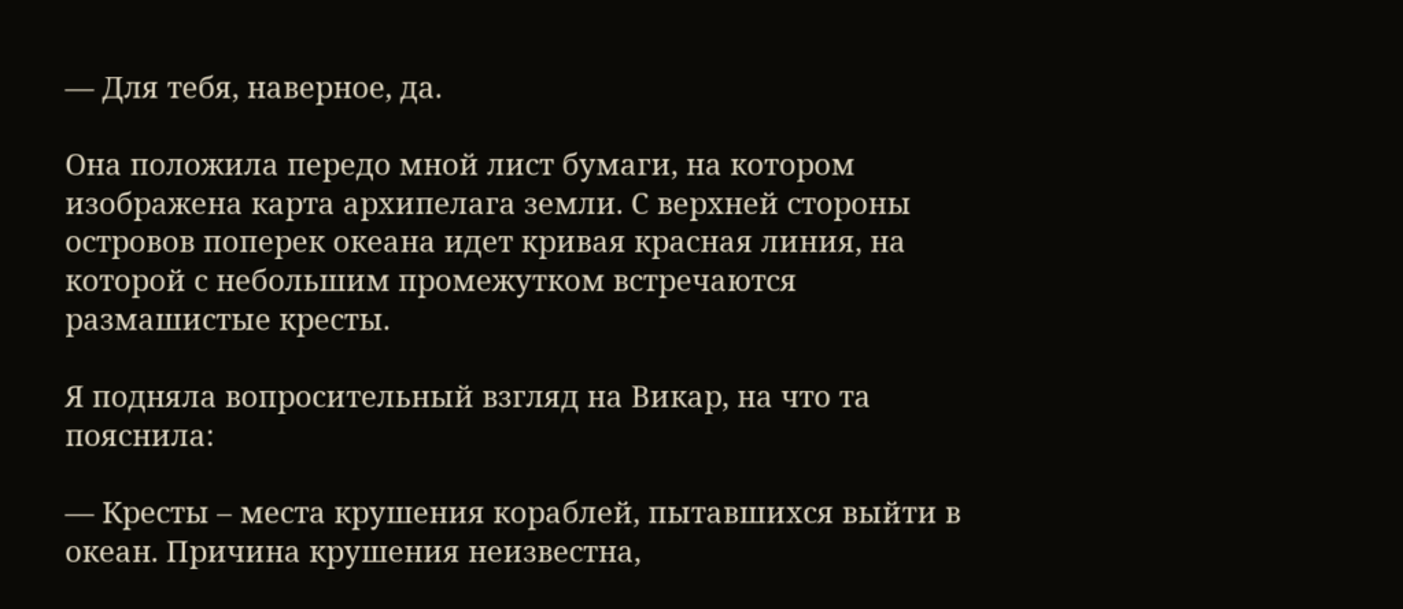— Для тебя, наверное, да.

Она положила передо мной лист бумаги, на котором изображена карта архипелага земли. С верхней стороны островов поперек океана идет кривая красная линия, на которой с небольшим промежутком встречаются размашистые кресты.

Я подняла вопросительный взгляд на Викар, на что та пояснила:

— Кресты – места крушения кораблей, пытавшихся выйти в океан. Причина крушения неизвестна,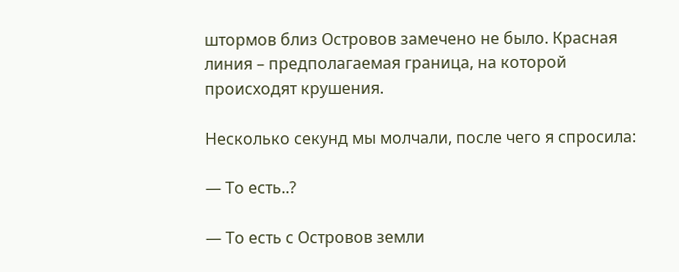штормов близ Островов замечено не было. Красная линия – предполагаемая граница, на которой происходят крушения.

Несколько секунд мы молчали, после чего я спросила:

— То есть..?

— То есть с Островов земли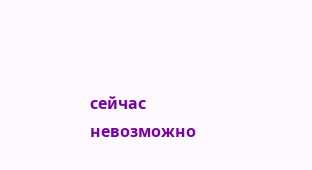сейчас невозможно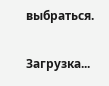выбраться.

Загрузка...